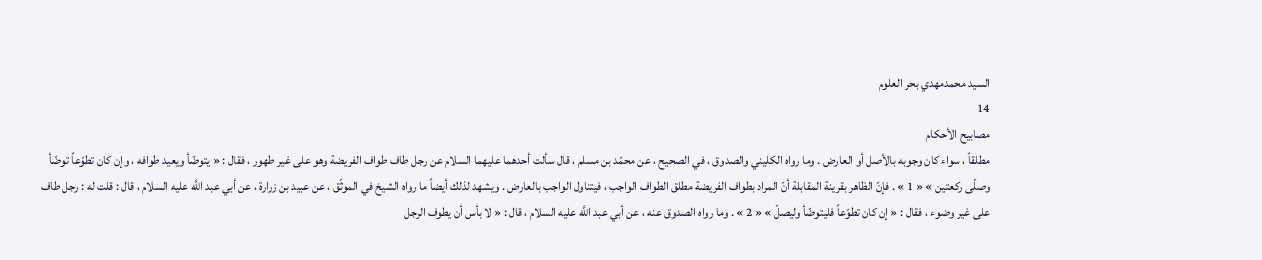السيد محمدمهدي بحر العلوم
14
مصابيح الأحكام
مطلقاً ، سواء كان وجوبه بالأصل أو العارض . وما رواه الكليني والصدوق ، في الصحيح ، عن محمّد بن مسلم ، قال سألت أحدهما عليهما السلام عن رجل طاف طواف الفريضة وهو على غير طهور ، فقال : « يتوضّأ ويعيد طوافه ، وإن كان تطوّعاً توضّأ وصلّى ركعتين » « 1 » . فإنّ الظاهر بقرينة المقابلة أنّ المراد بطواف الفريضة مطلق الطواف الواجب ، فيتناول الواجب بالعارض . ويشهد لذلك أيضاً ما رواه الشيخ في الموثّق ، عن عبيد بن زرارة ، عن أبي عبد اللَّه عليه السلام ، قال : قلت له : رجل طاف على غير وضوء ، فقال : « إن كان تطوّعاً فليتوضّأ وليصلّ » « 2 » . وما رواه الصدوق عنه ، عن أبي عبد اللَّه عليه السلام ، قال : « لا بأس أن يطوف الرجل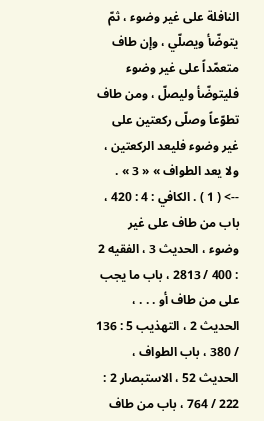النافلة على غير وضوء ، ثمّ يتوضّأ ويصلّي ، وإن طاف متعمّداً على غير وضوء فليتوضّأ وليصلّ ، ومن طاف تطوّعاً وصلّى ركعتين على غير وضوء فليعد الركعتين ، ولا يعد الطواف » « 3 » .
--> ( 1 ) . الكافي : 4 : 420 ، باب من طاف على غير وضوء ، الحديث 3 ، الفقيه 2 : 400 / 2813 ، باب ما يجب على من طاف أو . . . ، الحديث 2 ، التهذيب 5 : 136 / 380 ، باب الطواف ، الحديث 52 ، الاستبصار 2 : 222 / 764 ، باب من طاف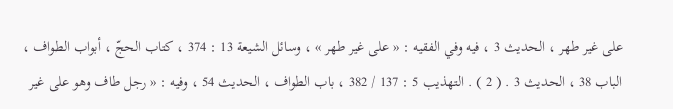على غير طهر ، الحديث 3 ، فيه وفي الفقيه : « على غير طهر » ، وسائل الشيعة 13 : 374 ، كتاب الحجّ ، أبواب الطواف ، الباب 38 ، الحديث 3 . ( 2 ) . التهذيب 5 : 137 / 382 ، باب الطواف ، الحديث 54 ، وفيه : « رجل طاف وهو على غير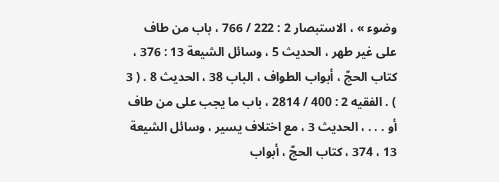وضوء » ، الاستبصار 2 : 222 / 766 ، باب من طاف على غير طهر ، الحديث 5 ، وسائل الشيعة 13 : 376 ، كتاب الحجّ ، أبواب الطواف ، الباب 38 ، الحديث 8 . ( 3 ) . الفقيه 2 : 400 / 2814 ، باب ما يجب على من طاف أو . . . ، الحديث 3 ، مع اختلاف يسير ، وسائل الشيعة 13 ، 374 ، كتاب الحجّ ، أبواب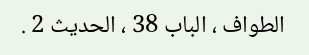الطواف ، الباب 38 ، الحديث 2 .